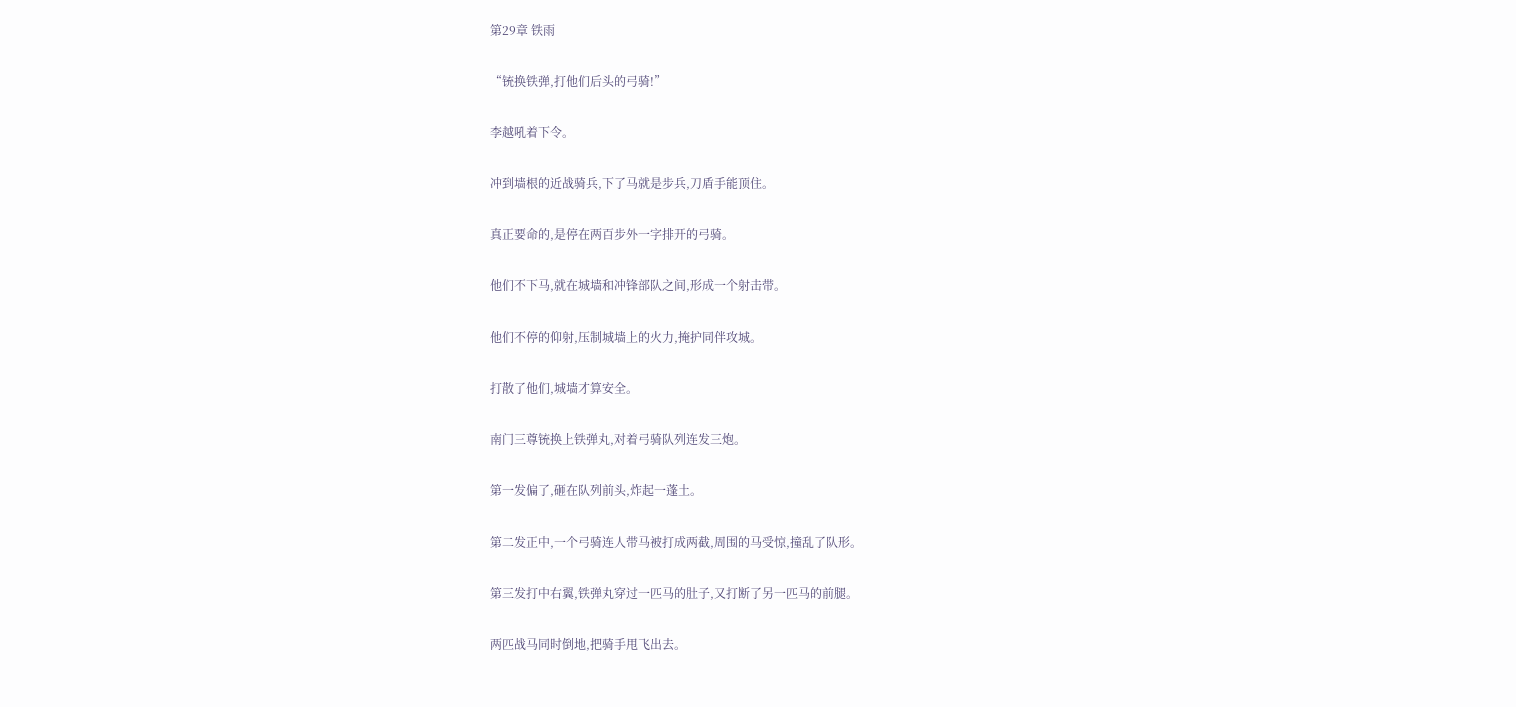第29章 铁雨

“铳换铁弹,打他们后头的弓骑!”

李越吼着下令。

冲到墙根的近战骑兵,下了马就是步兵,刀盾手能顶住。

真正要命的,是停在两百步外一字排开的弓骑。

他们不下马,就在城墙和冲锋部队之间,形成一个射击带。

他们不停的仰射,压制城墙上的火力,掩护同伴攻城。

打散了他们,城墙才算安全。

南门三尊铳换上铁弹丸,对着弓骑队列连发三炮。

第一发偏了,砸在队列前头,炸起一蓬土。

第二发正中,一个弓骑连人带马被打成两截,周围的马受惊,撞乱了队形。

第三发打中右翼,铁弹丸穿过一匹马的肚子,又打断了另一匹马的前腿。

两匹战马同时倒地,把骑手甩飞出去。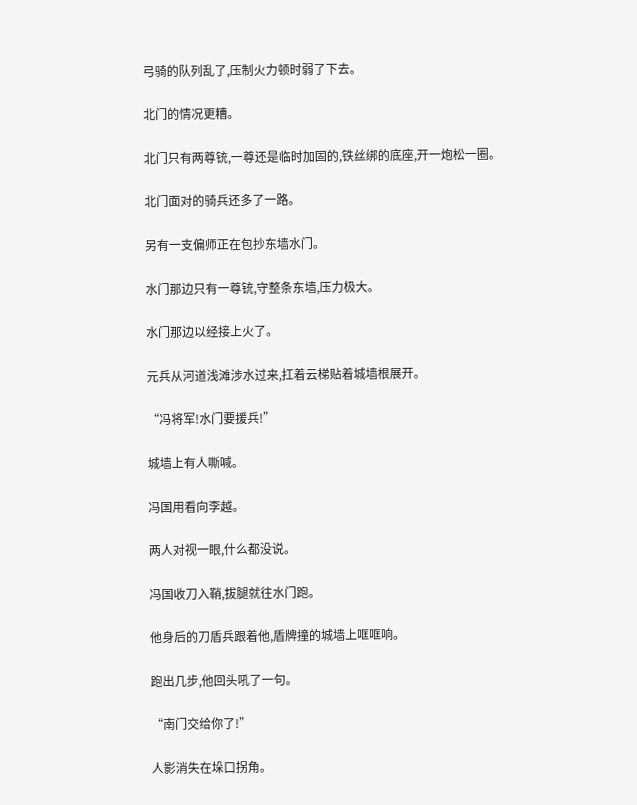弓骑的队列乱了,压制火力顿时弱了下去。

北门的情况更糟。

北门只有两尊铳,一尊还是临时加固的,铁丝绑的底座,开一炮松一圈。

北门面对的骑兵还多了一路。

另有一支偏师正在包抄东墙水门。

水门那边只有一尊铳,守整条东墙,压力极大。

水门那边以经接上火了。

元兵从河道浅滩涉水过来,扛着云梯贴着城墙根展开。

“冯将军!水门要援兵!”

城墙上有人嘶喊。

冯国用看向李越。

两人对视一眼,什么都没说。

冯国收刀入鞘,拔腿就往水门跑。

他身后的刀盾兵跟着他,盾牌撞的城墙上哐哐响。

跑出几步,他回头吼了一句。

“南门交给你了!”

人影消失在垛口拐角。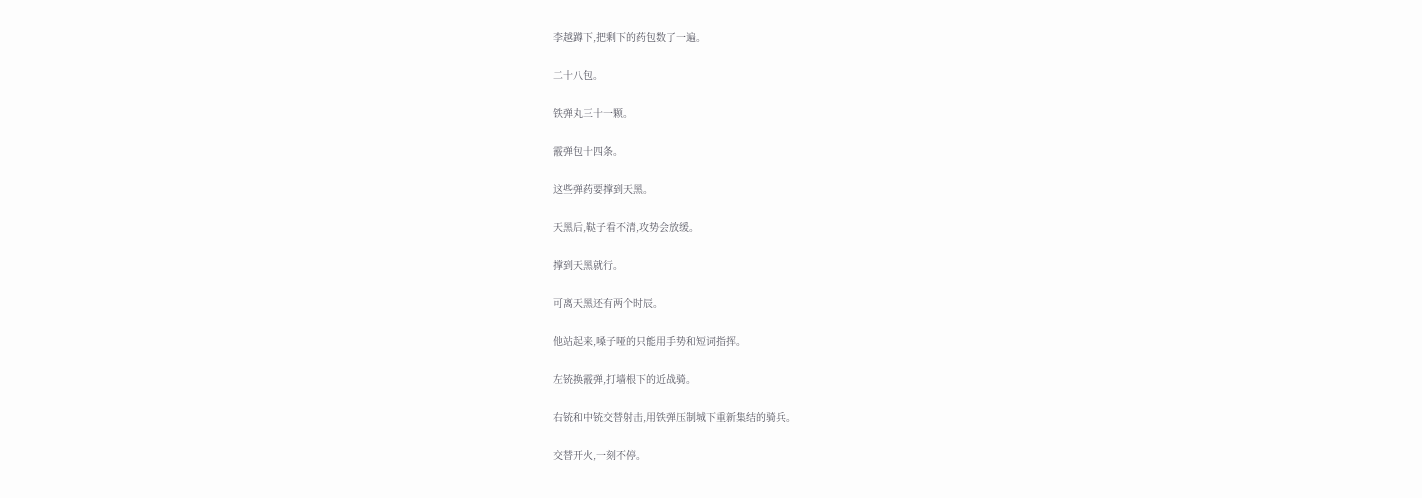李越蹲下,把剩下的药包数了一遍。

二十八包。

铁弹丸三十一颗。

霰弹包十四条。

这些弹药要撑到天黑。

天黑后,鞑子看不清,攻势会放缓。

撑到天黑就行。

可离天黑还有两个时辰。

他站起来,嗓子哑的只能用手势和短词指挥。

左铳换霰弹,打墙根下的近战骑。

右铳和中铳交替射击,用铁弹压制城下重新集结的骑兵。

交替开火,一刻不停。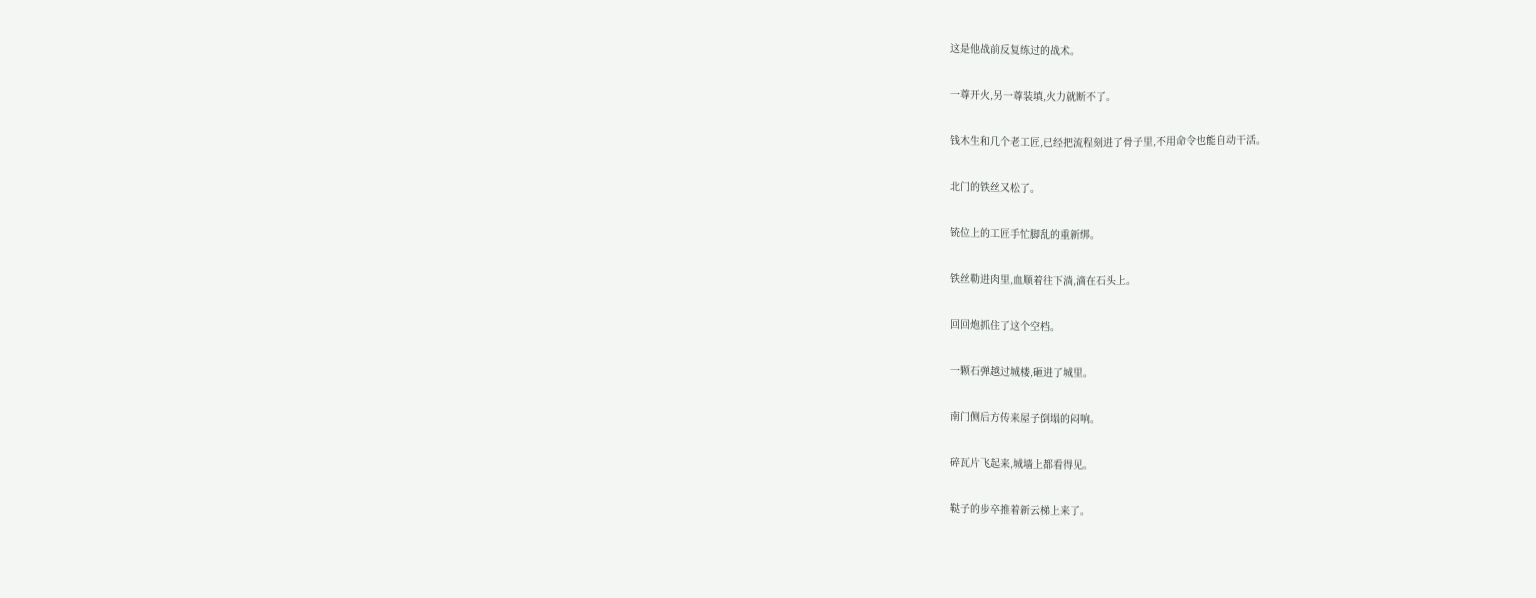这是他战前反复练过的战术。

一尊开火,另一尊装填,火力就断不了。

钱木生和几个老工匠,已经把流程刻进了骨子里,不用命令也能自动干活。

北门的铁丝又松了。

铳位上的工匠手忙脚乱的重新绑。

铁丝勒进肉里,血顺着往下淌,滴在石头上。

回回炮抓住了这个空档。

一颗石弹越过城楼,砸进了城里。

南门侧后方传来屋子倒塌的闷响。

碎瓦片飞起来,城墙上都看得见。

鞑子的步卒推着新云梯上来了。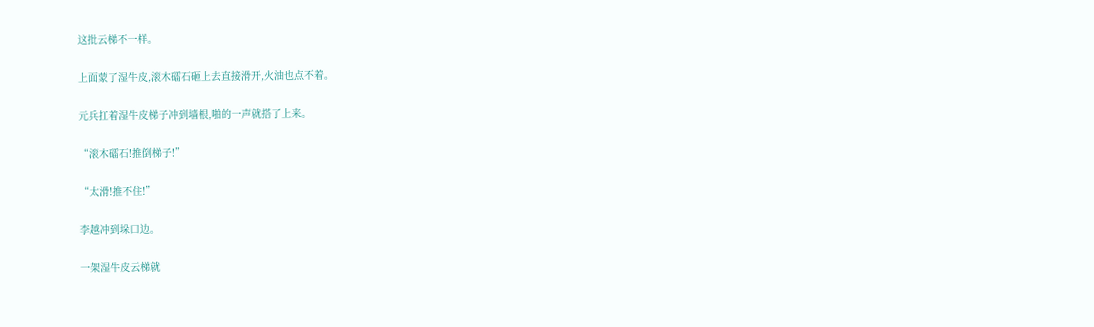这批云梯不一样。

上面蒙了湿牛皮,滚木礌石砸上去直接滑开,火油也点不着。

元兵扛着湿牛皮梯子冲到墙根,啪的一声就搭了上来。

“滚木礌石!推倒梯子!”

“太滑!推不住!”

李越冲到垛口边。

一架湿牛皮云梯就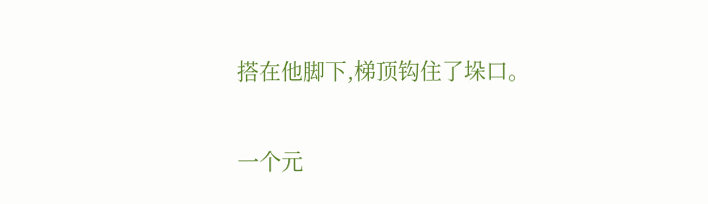搭在他脚下,梯顶钩住了垛口。

一个元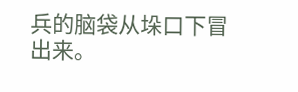兵的脑袋从垛口下冒出来。